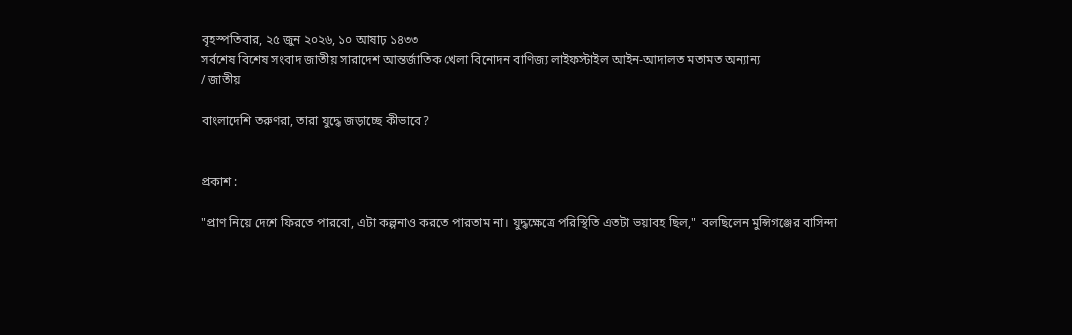বৃহস্পতিবার, ২৫ জুন ২০২৬, ১০ আষাঢ় ১৪৩৩
সর্বশেষ বিশেষ সংবাদ জাতীয় সারাদেশ আন্তর্জাতিক খেলা বিনোদন বাণিজ্য লাইফস্টাইল আইন-আদালত মতামত অন্যান্য
/ জাতীয়

বাংলাদেশি তরুণরা, তারা যুদ্ধে জড়াচ্ছে কীভাবে?


প্রকাশ :

"প্রাণ নিয়ে দেশে ফিরতে পারবো, এটা কল্পনাও করতে পারতাম না। যুদ্ধক্ষেত্রে পরিস্থিতি এতটা ভয়াবহ ছিল,"  বলছিলেন মুন্সিগঞ্জের বাসিন্দা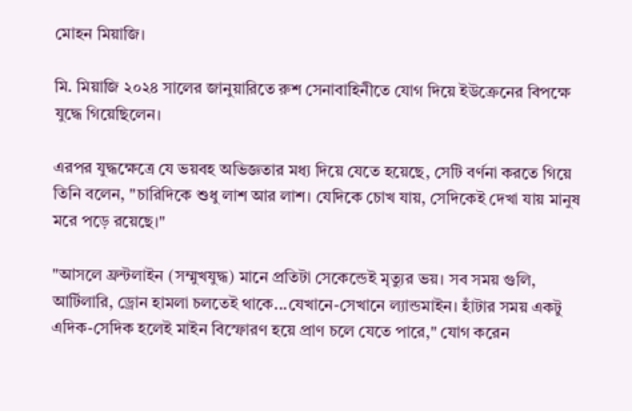মোহন মিয়াজি।

মি. মিয়াজি ২০২৪ সালের জানুয়ারিতে রুশ সেনাবাহিনীতে যোগ দিয়ে ইউক্রেনের বিপক্ষে যুদ্ধে গিয়েছিলেন।

এরপর যুদ্ধক্ষেত্রে যে ভয়বহ অভিজ্ঞতার মধ্য দিয়ে যেতে হয়েছে, সেটি বর্ণনা করতে গিয়ে তিনি বলেন, "চারিদিকে শুধু লাশ আর লাশ। যেদিকে চোখ যায়, সেদিকেই দেখা যায় মানুষ মরে পড়ে রয়েছে।"

"আসলে ফ্রন্টলাইন (সম্মুখযুদ্ধ) মানে প্রতিটা সেকেন্ডেই মৃত্যুর ভয়। সব সময় গুলি, আর্টিলারি, ড্রোন হামলা চলতেই থাকে...যেখানে-সেখানে ল্যান্ডমাইন। হাঁটার সময় একটু এদিক-সেদিক হলেই মাইন বিস্ফোরণ হয়ে প্রাণ চলে যেতে পারে," যোগ করেন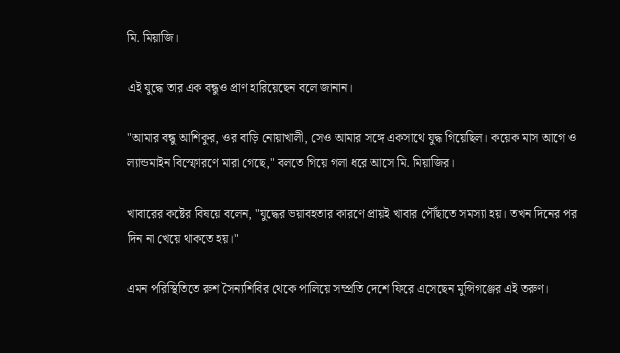মি. মিয়াজি।

এই যুদ্ধে তার এক বন্ধুও প্রাণ হারিয়েছেন বলে জানান।

"আমার বন্ধু আশিকুর, ওর বাড়ি নোয়াখালী, সেও আমার সঙ্গে একসাথে যুদ্ধ গিয়েছিল। কয়েক মাস আগে ও ল্যান্ডমাইন বিস্ফোরণে মারা গেছে," বলতে গিয়ে গলা ধরে আসে মি. মিয়াজির।

খাবারের কষ্টের বিষয়ে বলেন, "যুদ্ধের ভয়াবহতার কারণে প্রায়ই খাবার পৌঁছাতে সমস্যা হয়। তখন দিনের পর দিন না খেয়ে থাকতে হয়।"

এমন পরিস্থিতিতে রুশ সৈন্যশিবির থেকে পালিয়ে সম্প্রতি দেশে ফিরে এসেছেন মুন্সিগঞ্জের এই তরুণ।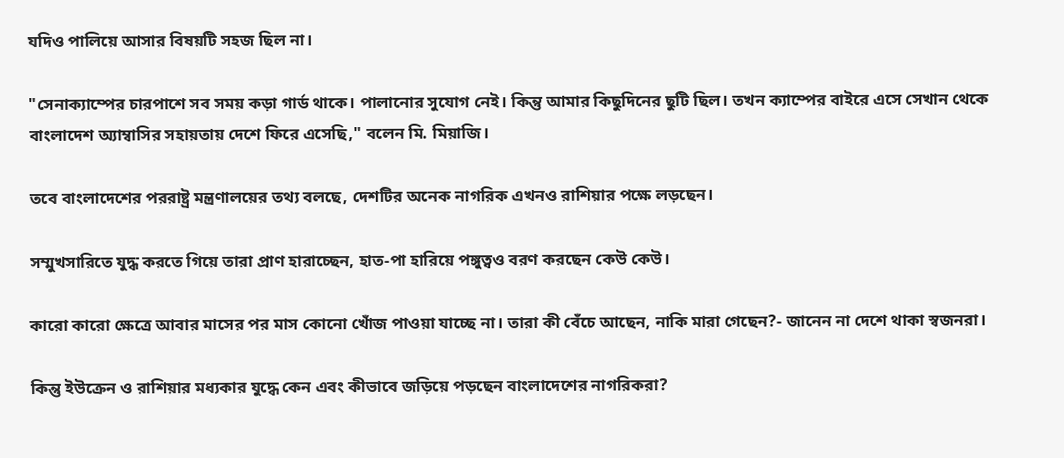যদিও পালিয়ে আসার বিষয়টি সহজ ছিল না।

"সেনাক্যাম্পের চারপাশে সব সময় কড়া গার্ড থাকে। পালানোর সুযোগ নেই। কিন্তু আমার কিছুদিনের ছুটি ছিল। তখন ক্যাম্পের বাইরে এসে সেখান থেকে বাংলাদেশ অ্যাম্বাসির সহায়তায় দেশে ফিরে এসেছি," বলেন মি. মিয়াজি।

তবে বাংলাদেশের পররাষ্ট্র মন্ত্রণালয়ের তথ্য বলছে, দেশটির অনেক নাগরিক এখনও রাশিয়ার পক্ষে লড়ছেন।

সম্মুখসারিতে যুদ্ধ করতে গিয়ে তারা প্রাণ হারাচ্ছেন, হাত-পা হারিয়ে পঙ্গুত্বও বরণ করছেন কেউ কেউ।

কারো কারো ক্ষেত্রে আবার মাসের পর মাস কোনো খোঁজ পাওয়া যাচ্ছে না। তারা কী বেঁচে আছেন, নাকি মারা গেছেন?- জানেন না দেশে থাকা স্বজনরা।

কিন্তু ইউক্রেন ও রাশিয়ার মধ্যকার যুদ্ধে কেন এবং কীভাবে জড়িয়ে পড়ছেন বাংলাদেশের নাগরিকরা?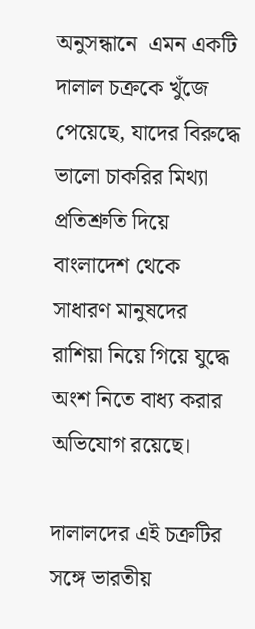অনুসন্ধানে  এমন একটি দালাল চক্রকে খুঁজে পেয়েছে, যাদের বিরুদ্ধে ভালো চাকরির মিথ্যা প্রতিশ্রুতি দিয়ে বাংলাদেশ থেকে সাধারণ মানুষদের রাশিয়া নিয়ে গিয়ে যুদ্ধে অংশ নিতে বাধ্য করার অভিযোগ রয়েছে।

দালালদের এই চক্রটির সঙ্গে ভারতীয়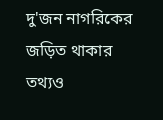দু'জন নাগরিকের জড়িত থাকার তথ্যও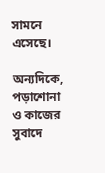সামনে এসেছে।

অন্যদিকে, পড়াশোনা ও কাজের সুবাদে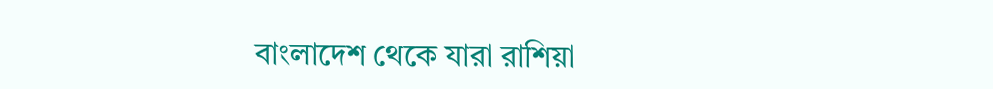বাংলাদেশ থেকে যারা রাশিয়া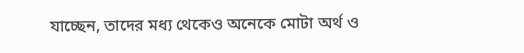যাচ্ছেন, তাদের মধ্য থেকেও অনেকে মোটা অর্থ ও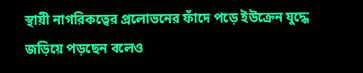স্থায়ী নাগরিকত্বের প্রলোভনের ফাঁদে পড়ে ইউক্রেন যুদ্ধে জড়িয়ে পড়ছেন বলেও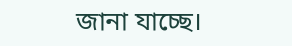জানা যাচ্ছে।